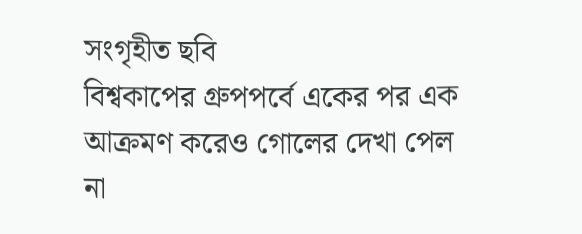সংগৃহীত ছবি
বিশ্বকাপের গ্রুপপর্বে একের পর এক আক্রমণ করেও গোলের দেখা পেল না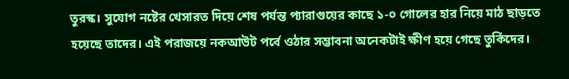তুরস্ক। সুযোগ নষ্টের খেসারত দিয়ে শেষ পর্যন্ত প্যারাগুয়ের কাছে ১-০ গোলের হার নিয়ে মাঠ ছাড়তে হয়েছে তাদের। এই পরাজয়ে নকআউট পর্বে ওঠার সম্ভাবনা অনেকটাই ক্ষীণ হয়ে গেছে তুর্কিদের।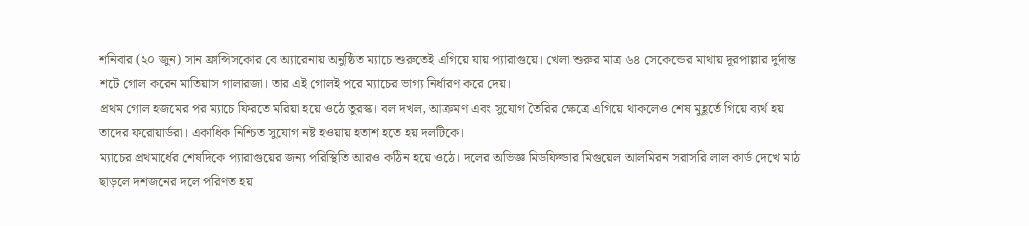শনিবার (২০ জুন) সান ফ্রান্সিসকোর বে অ্যারেনায় অনুষ্ঠিত ম্যাচে শুরুতেই এগিয়ে যায় প্যারাগুয়ে। খেলা শুরুর মাত্র ৬৪ সেকেন্ডের মাথায় দূরপাল্লার দুর্দান্ত শটে গোল করেন মাতিয়াস গালারজা। তার এই গোলই পরে ম্যাচের ভাগ্য নির্ধারণ করে দেয়।
প্রথম গোল হজমের পর ম্যাচে ফিরতে মরিয়া হয়ে ওঠে তুরস্ক। বল দখল, আক্রমণ এবং সুযোগ তৈরির ক্ষেত্রে এগিয়ে থাকলেও শেষ মুহূর্তে গিয়ে ব্যর্থ হয় তাদের ফরোয়ার্ডরা। একাধিক নিশ্চিত সুযোগ নষ্ট হওয়ায় হতাশ হতে হয় দলটিকে।
ম্যাচের প্রথমার্ধের শেষদিকে প্যারাগুয়ের জন্য পরিস্থিতি আরও কঠিন হয়ে ওঠে। দলের অভিজ্ঞ মিডফিল্ডার মিগুয়েল আলমিরন সরাসরি লাল কার্ড দেখে মাঠ ছাড়লে দশজনের দলে পরিণত হয়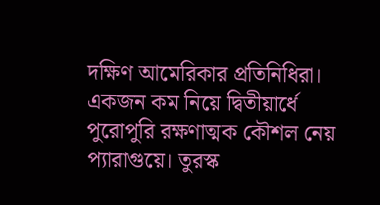দক্ষিণ আমেরিকার প্রতিনিধিরা।
একজন কম নিয়ে দ্বিতীয়ার্ধে পুরোপুরি রক্ষণাত্মক কৌশল নেয় প্যারাগুয়ে। তুরস্ক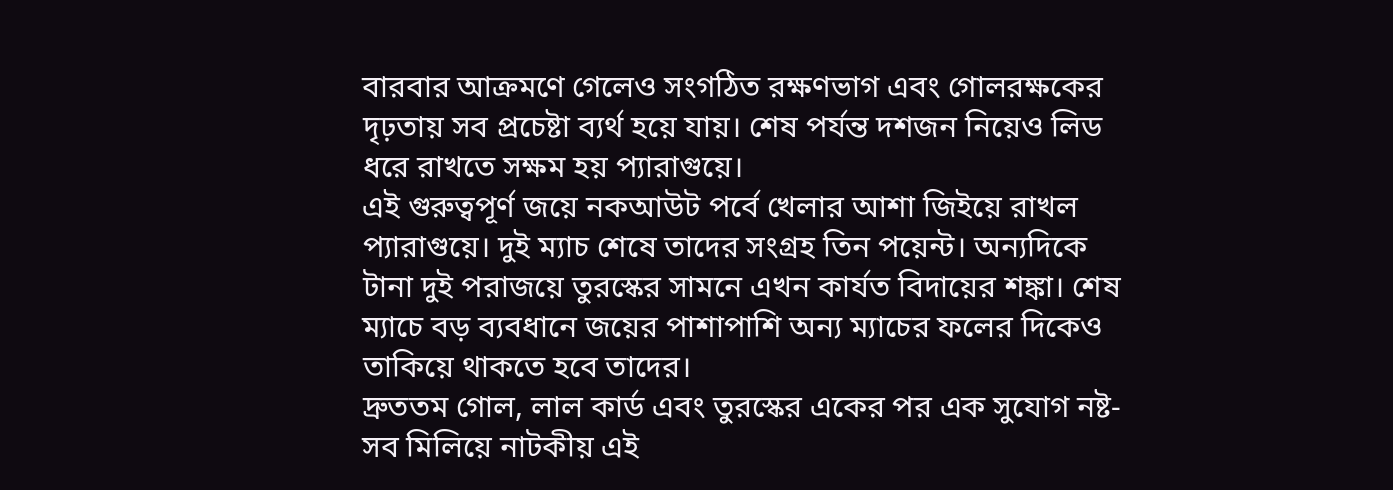বারবার আক্রমণে গেলেও সংগঠিত রক্ষণভাগ এবং গোলরক্ষকের দৃঢ়তায় সব প্রচেষ্টা ব্যর্থ হয়ে যায়। শেষ পর্যন্ত দশজন নিয়েও লিড ধরে রাখতে সক্ষম হয় প্যারাগুয়ে।
এই গুরুত্বপূর্ণ জয়ে নকআউট পর্বে খেলার আশা জিইয়ে রাখল প্যারাগুয়ে। দুই ম্যাচ শেষে তাদের সংগ্রহ তিন পয়েন্ট। অন্যদিকে টানা দুই পরাজয়ে তুরস্কের সামনে এখন কার্যত বিদায়ের শঙ্কা। শেষ ম্যাচে বড় ব্যবধানে জয়ের পাশাপাশি অন্য ম্যাচের ফলের দিকেও তাকিয়ে থাকতে হবে তাদের।
দ্রুততম গোল, লাল কার্ড এবং তুরস্কের একের পর এক সুযোগ নষ্ট-সব মিলিয়ে নাটকীয় এই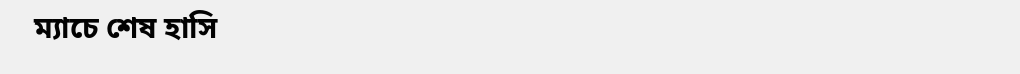ম্যাচে শেষ হাসি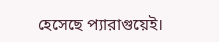হেসেছে প্যারাগুয়েই।